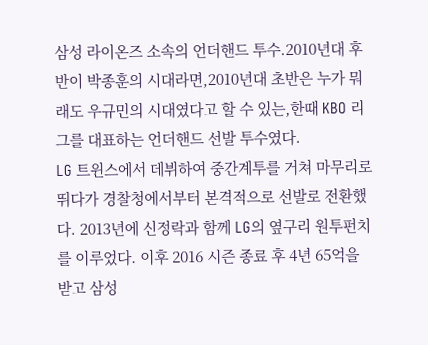삼성 라이온즈 소속의 언더핸드 투수.2010년대 후반이 박종훈의 시대라면,2010년대 초반은 누가 뭐래도 우규민의 시대였다고 할 수 있는,한때 KBO 리그를 대표하는 언더핸드 선발 투수였다.
LG 트윈스에서 데뷔하여 중간계투를 거쳐 마무리로 뛰다가 경찰청에서부터 본격적으로 선발로 전환했다. 2013년에 신정락과 함께 LG의 옆구리 원투펀치를 이루었다. 이후 2016 시즌 종료 후 4년 65억을 받고 삼성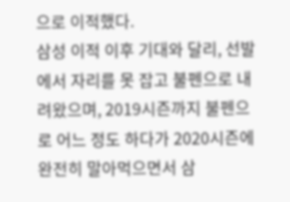으로 이적했다.
삼성 이적 이후 기대와 달리, 선발에서 자리를 못 잡고 불펜으로 내려왔으며, 2019시즌까지 불펜으로 어느 정도 하다가 2020시즌에 완전히 말아먹으면서 삼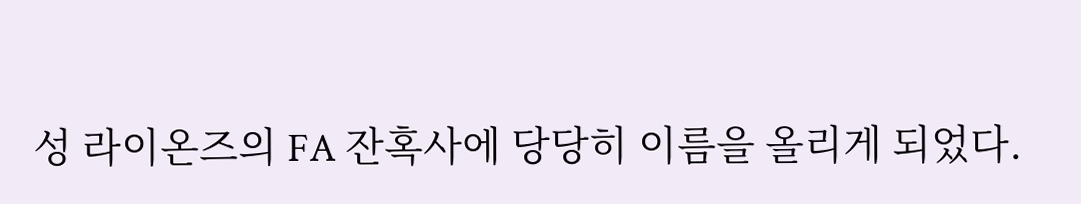성 라이온즈의 FA 잔혹사에 당당히 이름을 올리게 되었다.